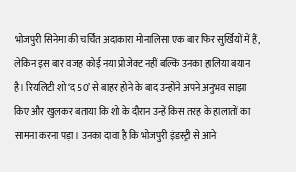भोजपुरी सिनेमा की चर्चित अदाकारा मोनालिसा एक बार फिर सुर्खियों में हैं, लेकिन इस बार वजह कोई नया प्रोजेक्ट नहीं बल्कि उनका हालिया बयान है। रियलिटी शो ‘द 50’ से बाहर होने के बाद उन्होंने अपने अनुभव साझा किए और खुलकर बताया कि शो के दौरान उन्हें किस तरह के हालातों का सामना करना पड़ा। उनका दावा है कि भोजपुरी इंडस्ट्री से आने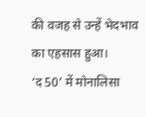की वजह से उन्हें भेदभाव का एहसास हुआ।
‘द 50’ में मोनालिसा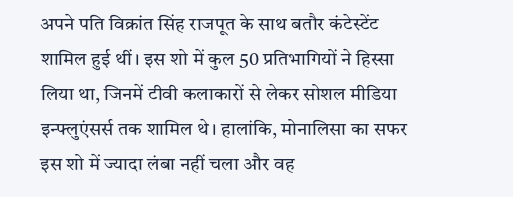अपने पति विक्रांत सिंह राजपूत के साथ बतौर कंटेस्टेंट शामिल हुई थीं। इस शो में कुल 50 प्रतिभागियों ने हिस्सा लिया था, जिनमें टीवी कलाकारों से लेकर सोशल मीडिया इन्फ्लुएंसर्स तक शामिल थे। हालांकि, मोनालिसा का सफर इस शो में ज्यादा लंबा नहीं चला और वह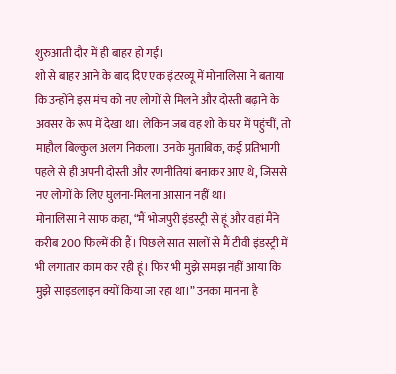शुरुआती दौर में ही बाहर हो गईं।
शो से बाहर आने के बाद दिए एक इंटरव्यू में मोनालिसा ने बताया कि उन्होंने इस मंच को नए लोगों से मिलने और दोस्ती बढ़ाने के अवसर के रूप में देखा था। लेकिन जब वह शो के घर में पहुंचीं, तो माहौल बिल्कुल अलग निकला। उनके मुताबिक, कई प्रतिभागी पहले से ही अपनी दोस्ती और रणनीतियां बनाकर आए थे, जिससे नए लोगों के लिए घुलना-मिलना आसान नहीं था।
मोनालिसा ने साफ कहा, “मैं भोजपुरी इंडस्ट्री से हूं और वहां मैंने करीब 200 फिल्में की हैं। पिछले सात सालों से मैं टीवी इंडस्ट्री में भी लगातार काम कर रही हूं। फिर भी मुझे समझ नहीं आया कि मुझे साइडलाइन क्यों किया जा रहा था।” उनका मानना है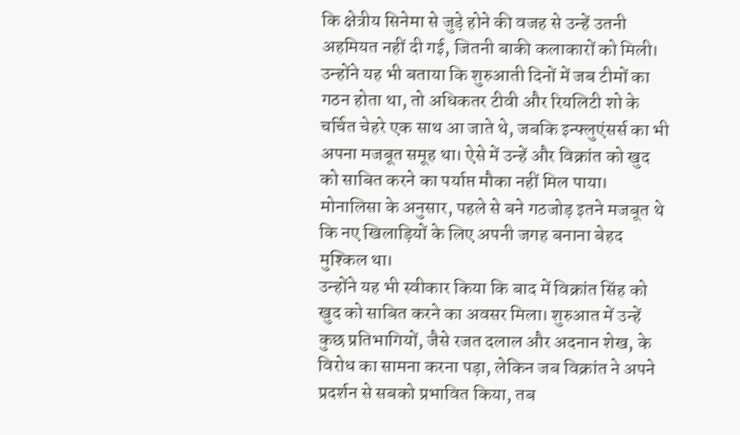कि क्षेत्रीय सिनेमा से जुड़े होने की वजह से उन्हें उतनी अहमियत नहीं दी गई, जितनी बाकी कलाकारों को मिली।
उन्होंने यह भी बताया कि शुरुआती दिनों में जब टीमों का गठन होता था, तो अधिकतर टीवी और रियलिटी शो के चर्चित चेहरे एक साथ आ जाते थे, जबकि इन्फ्लुएंसर्स का भी अपना मजबूत समूह था। ऐसे में उन्हें और विक्रांत को खुद को साबित करने का पर्याप्त मौका नहीं मिल पाया। मोनालिसा के अनुसार, पहले से बने गठजोड़ इतने मजबूत थे कि नए खिलाड़ियों के लिए अपनी जगह बनाना बेहद मुश्किल था।
उन्होंने यह भी स्वीकार किया कि बाद में विक्रांत सिंह को खुद को साबित करने का अवसर मिला। शुरुआत में उन्हें कुछ प्रतिभागियों, जैसे रजत दलाल और अदनान शेख, के विरोध का सामना करना पड़ा, लेकिन जब विक्रांत ने अपने प्रदर्शन से सबको प्रभावित किया, तब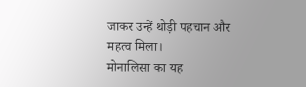जाकर उन्हें थोड़ी पहचान और महत्व मिला।
मोनालिसा का यह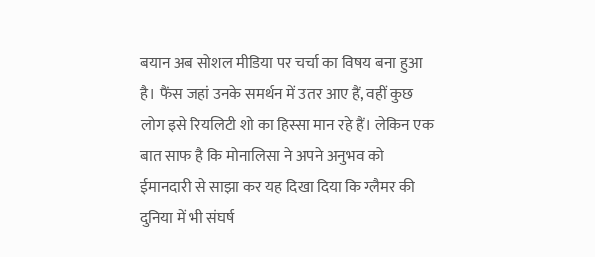बयान अब सोशल मीडिया पर चर्चा का विषय बना हुआ है। फैंस जहां उनके समर्थन में उतर आए हैं, वहीं कुछ लोग इसे रियलिटी शो का हिस्सा मान रहे हैं। लेकिन एक बात साफ है कि मोनालिसा ने अपने अनुभव को ईमानदारी से साझा कर यह दिखा दिया कि ग्लैमर की दुनिया में भी संघर्ष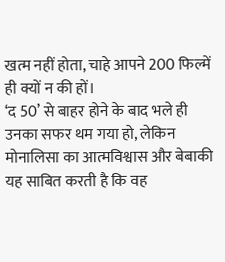खत्म नहीं होता, चाहे आपने 200 फिल्में ही क्यों न की हों।
‘द 50’ से बाहर होने के बाद भले ही उनका सफर थम गया हो, लेकिन मोनालिसा का आत्मविश्वास और बेबाकी यह साबित करती है कि वह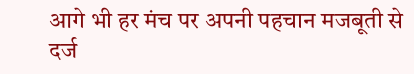आगे भी हर मंच पर अपनी पहचान मजबूती से दर्ज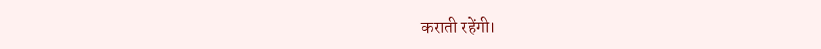कराती रहेंगी।